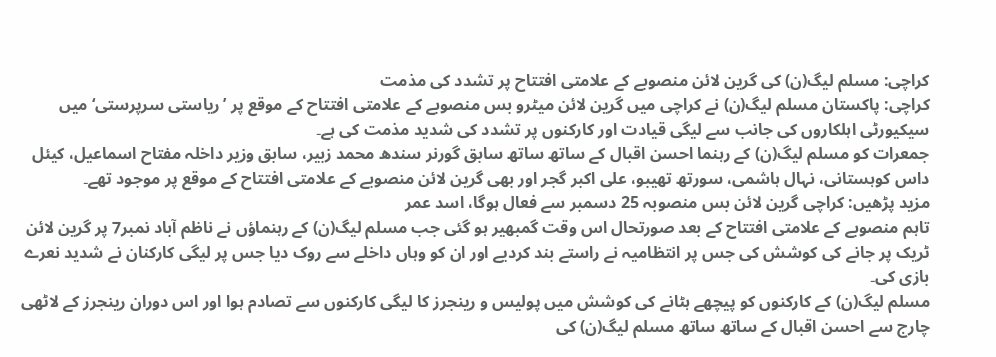کراچی: مسلم لیگ(ن) کی گرین لائن منصوبے کے علامتی افتتاح پر تشدد کی مذمت
کراچی: پاکستان مسلم لیگ(ن) نے کراچی میں گرین لائن میٹرو بس منصوبے کے علامتی افتتاح کے موقع پر ’ریاستی سرپرستی‘ میں سیکیورٹی اہلکاروں کی جانب سے لیگی قیادت اور کارکنوں پر تشدد کی شدید مذمت کی ہے۔
جمعرات کو مسلم لیگ(ن) کے رہنما احسن اقبال کے ساتھ ساتھ سابق گورنر سندھ محمد زبیر، سابق وزیر داخلہ مفتاح اسماعیل، کیئل داس کوہستانی، نہال ہاشمی، سورتھ تھیبو، علی اکبر گجر اور بھی گرین لائن منصوبے کے علامتی افتتاح کے موقع پر موجود تھے۔
مزید پڑھیں: کراچی گرین لائن بس منصوبہ 25 دسمبر سے فعال ہوگا، اسد عمر
تاہم منصوبے کے علامتی افتتاح کے بعد صورتحال اس وقت گمبھیر ہو گئی جب مسلم لیگ(ن) کے رہنماؤں نے ناظم آباد نمبر7 پر گرین لائن ٹریک پر جانے کی کوشش کی جس پر انتظامیہ نے راستے بند کردیے اور ان کو وہاں داخلے سے روک دیا جس پر لیگی کارکنان نے شدید نعرے بازی کی۔
مسلم لیگ(ن) کے کارکنوں کو پیچھے ہٹانے کی کوشش میں پولیس و رینجرز کا لیگی کارکنوں سے تصادم ہوا اور اس دوران رینجرز کے لاٹھی چارج سے احسن اقبال کے ساتھ ساتھ مسلم لیگ(ن) کی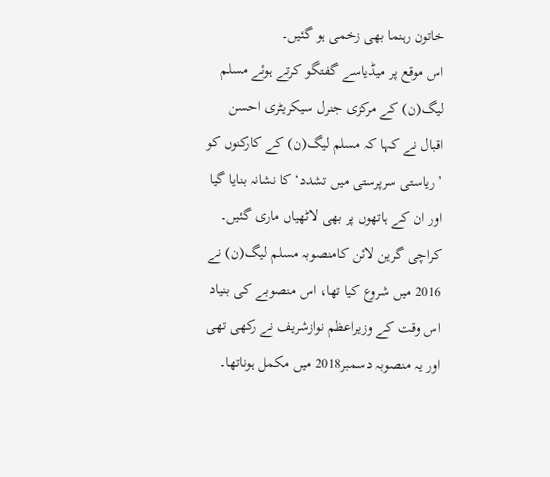خاتون رہنما بھی زخمی ہو گئیں۔
اس موقع پر میڈیاسے گفتگو کرتے ہوئے مسلم لیگ(ن) کے مرکزی جنرل سیکریٹری احسن اقبال نے کہا کہ مسلم لیگ(ن) کے کارکنوں کو ’ریاستی سرپرستی میں تشدد‘ کا نشانہ بنایا گیا اور ان کے ہاتھوں پر بھی لاٹھیاں ماری گئیں۔
کراچی گرین لائن کامنصوبہ مسلم لیگ(ن) نے 2016 میں شروع کیا تھا، اس منصوبے کی بنیاد اس وقت کے وزیراعظم نوازشریف نے رکھی تھی اور یہ منصوبہ دسمبر2018 میں مکمل ہوناتھا۔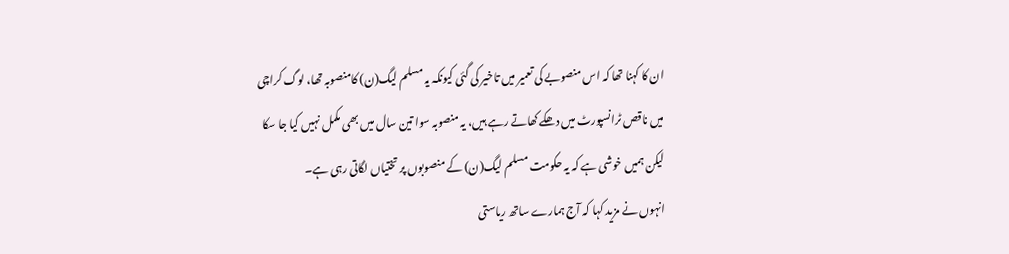ان کا کہنا تھا کہ اس منصوبے کی تعمیر میں تاخیر کی گئی کیونکہ یہ مسلم لیگ(ن) کامنصوبہ تھا، لوگ کراچی میں ناقص ٹرانسپورٹ میں دھکے کھاتے رہے ہیں، یہ منصوبہ سوا تین سال میں بھی مکمل نہیں کیا جا سکا لیکن ہمیں خوشی ہے کہ یہ حکومت مسلم لیگ(ن) کے منصوبوں پر تختیاں لگاتی رہی ہے۔
انہوں نے مزید کہا کہ آج ہمارے ساتھ ریاستی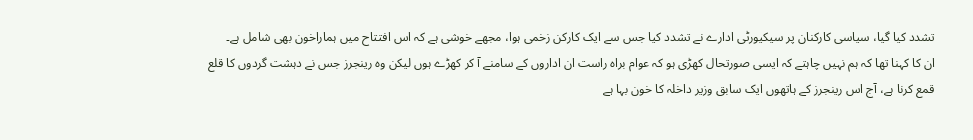تشدد کیا گیا، سیاسی کارکنان پر سیکیورٹی ادارے نے تشدد کیا جس سے ایک کارکن زخمی ہوا، مجھے خوشی ہے کہ اس افتتاح میں ہماراخون بھی شامل ہے۔
ان کا کہنا تھا کہ ہم نہیں چاہتے کہ ایسی صورتحال کھڑی ہو کہ عوام براہ راست ان اداروں کے سامنے آ کر کھڑے ہوں لیکن وہ رینجرز جس نے دہشت گردوں کا قلع قمع کرنا ہے، آج اس رینجرز کے ہاتھوں ایک سابق وزیر داخلہ کا خون بہا ہے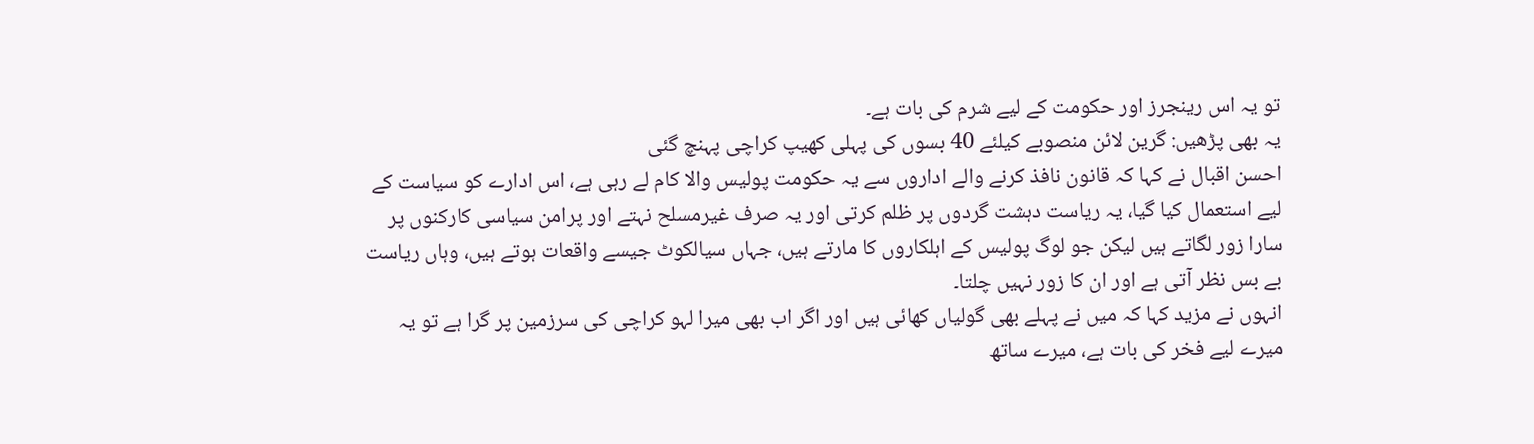تو یہ اس رینجرز اور حکومت کے لیے شرم کی بات ہے۔
یہ بھی پڑھیں: گرین لائن منصوبے کیلئے 40 بسوں کی پہلی کھیپ کراچی پہنچ گئی
احسن اقبال نے کہا کہ قانون نافذ کرنے والے اداروں سے یہ حکومت پولیس والا کام لے رہی ہے، اس ادارے کو سیاست کے لیے استعمال کیا گیا، یہ ریاست دہشت گردوں پر ظلم کرتی اور یہ صرف غیرمسلح نہتے اور پرامن سیاسی کارکنوں پر سارا زور لگاتے ہیں لیکن جو لوگ پولیس کے اہلکاروں کا مارتے ہیں، جہاں سیالکوٹ جیسے واقعات ہوتے ہیں، وہاں ریاست بے بس نظر آتی ہے اور ان کا زور نہیں چلتا۔
انہوں نے مزید کہا کہ میں نے پہلے بھی گولیاں کھائی ہیں اور اگر اب بھی میرا لہو کراچی کی سرزمین پر گرا ہے تو یہ میرے لیے فخر کی بات ہے، میرے ساتھ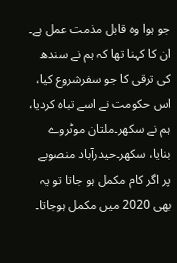جو ہوا وہ قابل مذمت عمل ہے۔
ان کا کہنا تھا کہ ہم نے سندھ کی ترقی کا جو سفرشروع کیا، اس حکومت نے اسے تباہ کردیا، ہم نے سکھر۔ملتان موٹروے بنایا، سکھر۔حیدرآباد منصوبے پر اگر کام مکمل ہو جاتا تو یہ بھی 2020 میں مکمل ہوجاتا۔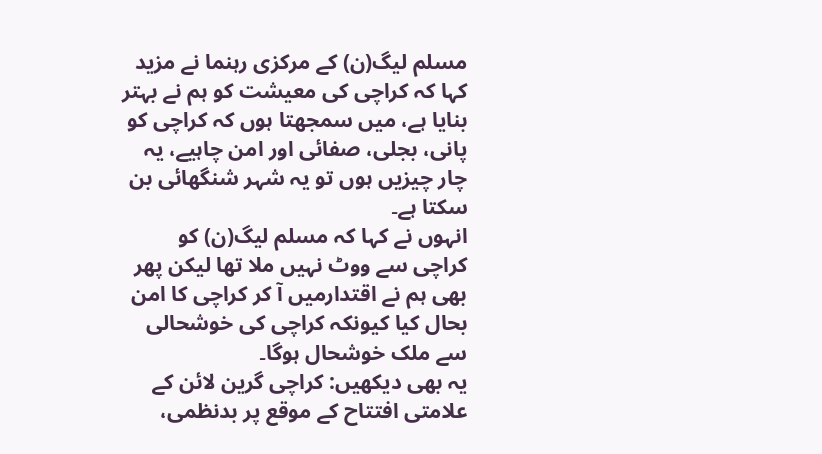مسلم لیگ(ن) کے مرکزی رہنما نے مزید کہا کہ کراچی کی معیشت کو ہم نے بہتر بنایا ہے، میں سمجھتا ہوں کہ کراچی کو پانی، بجلی، صفائی اور امن چاہیے، یہ چار چیزیں ہوں تو یہ شہر شنگھائی بن سکتا ہے۔
انہوں نے کہا کہ مسلم لیگ(ن) کو کراچی سے ووٹ نہیں ملا تھا لیکن پھر بھی ہم نے اقتدارمیں آ کر کراچی کا امن بحال کیا کیونکہ کراچی کی خوشحالی سے ملک خوشحال ہوگا۔
یہ بھی دیکھیں: کراچی گرین لائن کے علامتی افتتاح کے موقع پر بدنظمی،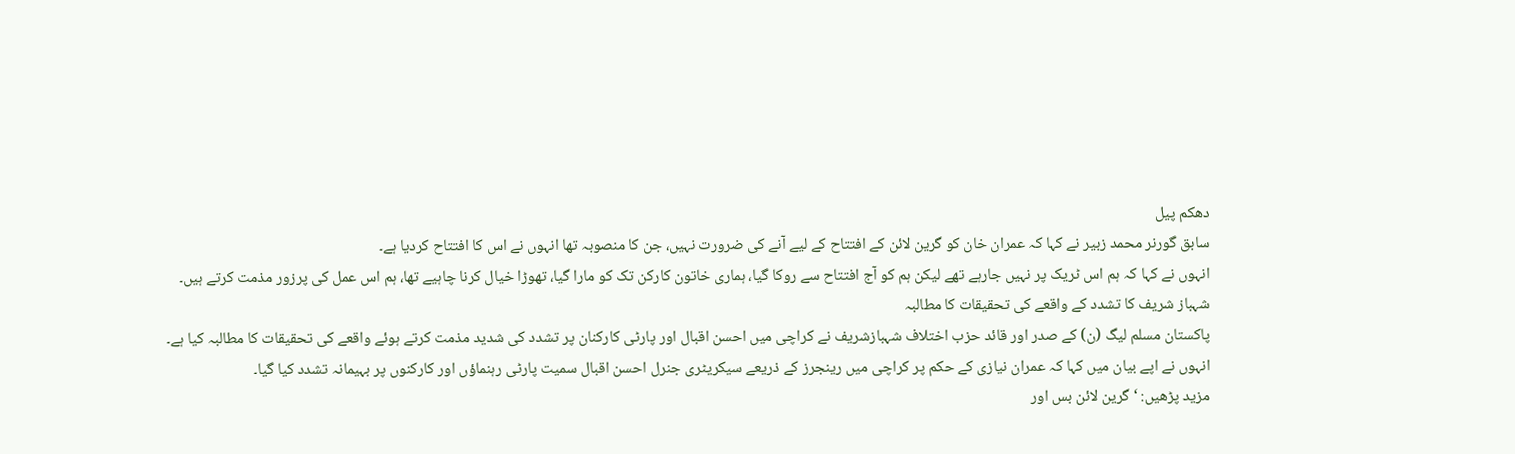دھکم پیل
سابق گورنر محمد زبیر نے کہا کہ عمران خان کو گرین لائن کے افتتاح کے لیے آنے کی ضرورت نہیں، جن کا منصوبہ تھا انہوں نے اس کا افتتاح کردیا ہے۔
انہوں نے کہا کہ ہم اس ٹریک پر نہیں جارہے تھے لیکن ہم کو آج افتتاح سے روکا گیا، ہماری خاتون کارکن تک کو مارا گیا، تھوڑا خیال کرنا چاہیے تھا، ہم اس عمل کی پرزور مذمت کرتے ہیں۔
شہباز شریف کا تشدد کے واقعے کی تحقیقات کا مطالبہ
پاکستان مسلم لیگ (ن) کے صدر اور قائد حزب اختلاف شہبازشریف نے کراچی میں احسن اقبال اور پارٹی کارکنان پر تشدد کی شدید مذمت کرتے ہوئے واقعے کی تحقیقات کا مطالبہ کیا ہے۔
انہوں نے اپے بیان میں کہا کہ عمران نیازی کے حکم پر کراچی میں رینجرز کے ذریعے سیکریٹری جنرل احسن اقبال سمیت پارٹی رہنماؤں اور کارکنوں پر بہیمانہ تشدد کیا گیا۔
مزید پڑھیں: ‘گرین لائن بس اور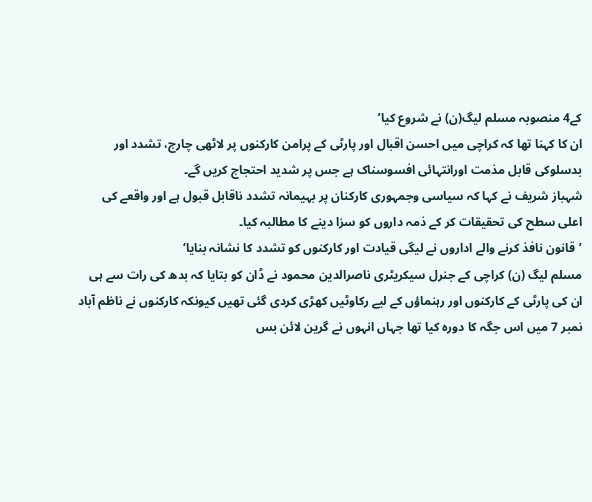کے4 منصوبہ مسلم لیگ(ن) نے شروع کیا’
ان کا کہنا تھا کہ کراچی میں احسن اقبال اور پارٹی کے پرامن کارکنوں پر لاٹھی چارج، تشدد اور بدسلوکی قابل مذمت اورانتہائی افسوسناک ہے جس پر شدید احتجاج کریں گے۔
شہباز شریف نے کہا کہ سیاسی وجمہوری کارکنان پر بہیمانہ تشدد ناقابل قبول ہے اور واقعے کی اعلی سطح کی تحقیقات کر کے ذمہ داروں کو سزا دینے کا مطالبہ کیا۔
’قانون نافذ کرنے والے اداروں نے لیگی قیادت اور کارکنوں کو تشدد کا نشانہ بنایا‘
مسلم لیگ (ن) کراچی کے جنرل سیکریٹری ناصرالدین محمود نے ڈان کو بتایا کہ بدھ کی رات سے ہی ان کی پارٹی کے کارکنوں اور رہنماؤں کے لیے رکاوٹیں کھڑی کردی گئی تھیں کیونکہ کارکنوں نے ناظم آباد نمبر 7 میں اس جگہ کا دورہ کیا تھا جہاں انہوں نے گرین لائن بس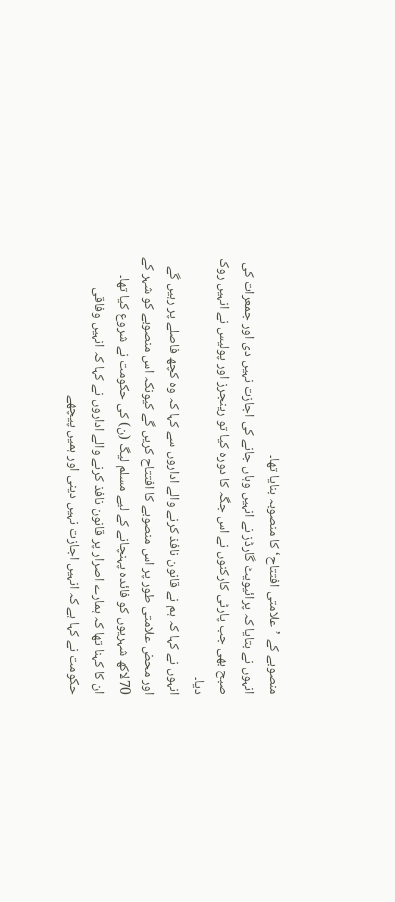منصوبے کے ’علامتی افتتاح‘ کا منصوبہ بنایا تھا۔
انہوں نے بتایا کہ پرائیویٹ گارڈز نے انہیں وہاں جانے کی اجازت نہیں دی اور جمعرات کی صبح بھی جب پارٹی کارکنوں نے اس جگہ کا دورہ کیا تو رینجرز اور پولیس نے انہیں روک دیا۔
انہوں نے کہا کہ ہم نے قانون نافذ کرنے والے اداروں سے کہا کہ وہ کچھ فاصلے پر رہیں گے اور محض علامتی طور پر اس منصوبے کا افتتاح کریں گے کیونکہ اس منصوبے کو شہر کے 70لاکھ شہریوں کو فائدہ پہنچانے کے لیے مسلم لیگ (ن) کی حکومت نے شروع کیا تھا۔
ان کا کہنا تھا کہ ہمارے اصرار پر قانون نافذ کرنے والے اداروں نے کہا کہ انہیں وفاقی حکومت نے کہا ہے کہ انہیں اجازت نہیں دینی اور ہمیں پیچھے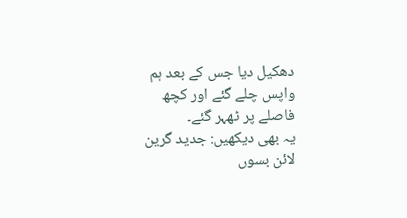دھکیل دیا جس کے بعد ہم واپس چلے گئے اور کچھ فاصلے پر ٹھہر گئے۔
یہ بھی دیکھیں: جدید گرین لائن بسوں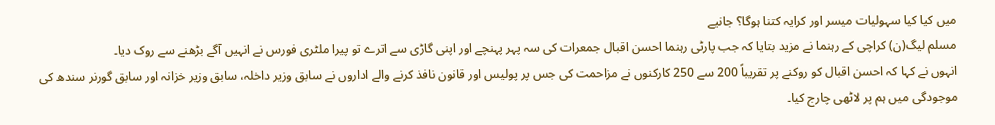میں کیا کیا سہولیات میسر اور کرایہ کتنا ہوگا؟ جانیے
مسلم لیگ(ن) کراچی کے رہنما نے مزید بتایا کہ جب پارٹی رہنما احسن اقبال جمعرات کی سہ پہر پہنچے اور اپنی گاڑی سے اترے تو پیرا ملٹری فورس نے انہیں آگے بڑھنے سے روک دیا۔
انہوں نے کہا کہ احسن اقبال کو روکنے پر تقریباً 200 سے 250 کارکنوں نے مزاحمت کی جس پر پولیس اور قانون نافذ کرنے والے اداروں نے سابق وزیر داخلہ، سابق وزیر خزانہ اور سابق گورنر سندھ کی موجودگی میں ہم پر لاٹھی چارج کیا۔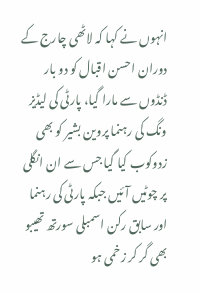انہوں نے کہا کہ لاٹھی چارج کے دوران احسن اقبال کو دو بار ڈنڈوں سے مارا گیا، پارٹی کی لیڈیز ونگ کی رہنما پروین بشیر کو بھی زدوکوب کیا گیا جس سے ان انگلی پر چوٹیں آئیں جبکہ پارٹی کی رہنما اور سابق رکن اسمبلی سورتھ تھیبو بھی گر کر زخمی ہو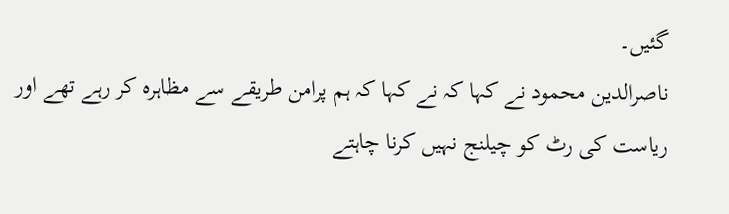گئیں۔
ناصرالدین محمود نے کہا کہ نے کہا کہ ہم پرامن طریقے سے مظاہرہ کر رہے تھے اور ریاست کی رٹ کو چیلنج نہیں کرنا چاہتے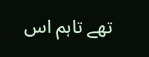تھے تاہم اس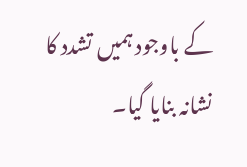کے باوجود ہمیں تشدد کا نشانہ بنایا گیا۔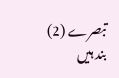تبصرے (2) بند ہیں